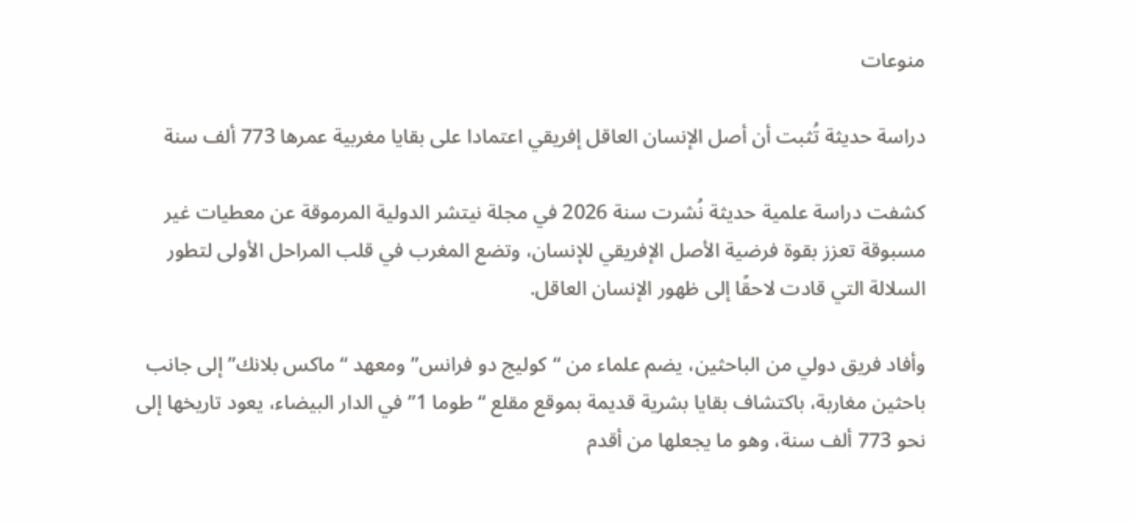منوعات

دراسة حديثة تُثبت أن أصل الإنسان العاقل إفريقي اعتمادا على بقايا مغربية عمرها 773 ألف سنة

كشفت دراسة علمية حديثة نُشرت سنة 2026 في مجلة نيتشر الدولية المرموقة عن معطيات غير مسبوقة تعزز بقوة فرضية الأصل الإفريقي للإنسان، وتضع المغرب في قلب المراحل الأولى لتطور السلالة التي قادت لاحقًا إلى ظهور الإنسان العاقل.

وأفاد فريق دولي من الباحثين، يضم علماء من “كوليج دو فرانس” ومعهد “ماكس بلانك” إلى جانب باحثين مغاربة، باكتشاف بقايا بشرية قديمة بموقع مقلع “طوما 1” في الدار البيضاء، يعود تاريخها إلى نحو 773 ألف سنة، وهو ما يجعلها من أقدم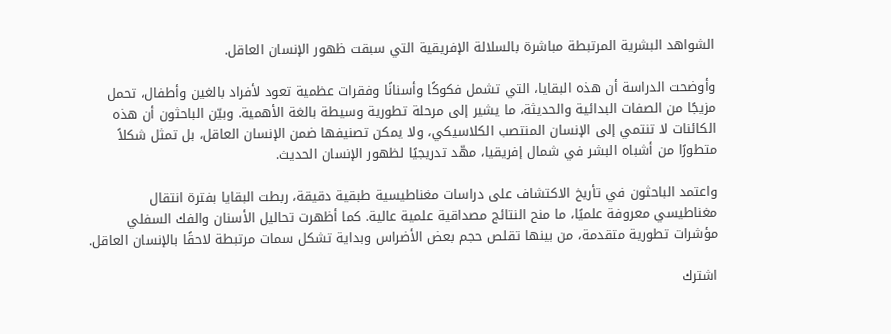الشواهد البشرية المرتبطة مباشرة بالسلالة الإفريقية التي سبقت ظهور الإنسان العاقل.

وأوضحت الدراسة أن هذه البقايا، التي تشمل فكوكًا وأسنانًا وفقرات عظمية تعود لأفراد بالغين وأطفال، تحمل مزيجًا من الصفات البدائية والحديثة، ما يشير إلى مرحلة تطورية وسيطة بالغة الأهمية. وبيّن الباحثون أن هذه الكائنات لا تنتمي إلى الإنسان المنتصب الكلاسيكي، ولا يمكن تصنيفها ضمن الإنسان العاقل، بل تمثل شكلاً متطورًا من أشباه البشر في شمال إفريقيا، مهّد تدريجيًا لظهور الإنسان الحديث.

واعتمد الباحثون في تأريخ الاكتشاف على دراسات مغناطيسية طبقية دقيقة، ربطت البقايا بفترة انتقال مغناطيسي معروفة علميًا، ما منح النتائج مصداقية علمية عالية. كما أظهرت تحاليل الأسنان والفك السفلي مؤشرات تطورية متقدمة، من بينها تقلص حجم بعض الأضراس وبداية تشكل سمات مرتبطة لاحقًا بالإنسان العاقل.

اشترك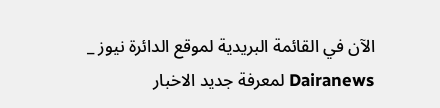الآن في القائمة البريدية لموقع الدائرة نيوز _ Dairanews لمعرفة جديد الاخبار